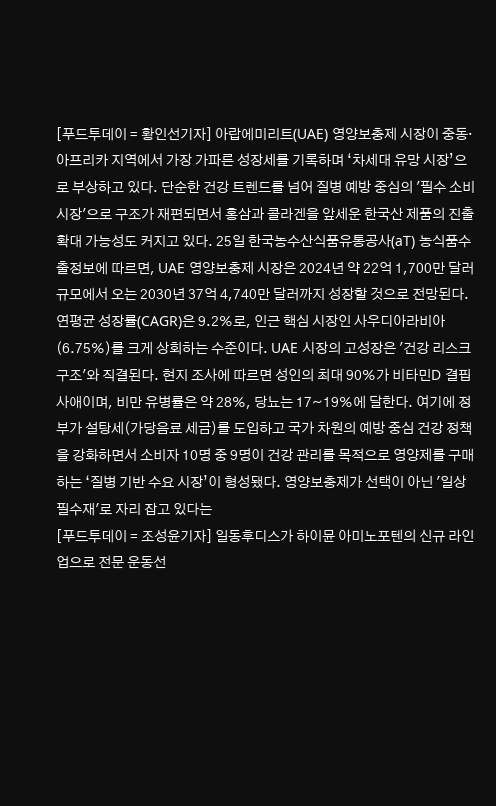[푸드투데이 = 황인선기자] 아랍에미리트(UAE) 영양보충제 시장이 중동·아프리카 지역에서 가장 가파른 성장세를 기록하며 ‘차세대 유망 시장’으로 부상하고 있다. 단순한 건강 트렌드를 넘어 질병 예방 중심의 '필수 소비 시장'으로 구조가 재편되면서 홍삼과 콜라겐을 앞세운 한국산 제품의 진출 확대 가능성도 커지고 있다. 25일 한국농수산식품유통공사(aT) 농식품수출정보에 따르면, UAE 영양보충제 시장은 2024년 약 22억 1,700만 달러 규모에서 오는 2030년 37억 4,740만 달러까지 성장할 것으로 전망된다. 연평균 성장률(CAGR)은 9.2%로, 인근 핵심 시장인 사우디아라비아(6.75%)를 크게 상회하는 수준이다. UAE 시장의 고성장은 '건강 리스크 구조'와 직결된다. 현지 조사에 따르면 성인의 최대 90%가 비타민D 결핍 사애이며, 비만 유병률은 약 28%, 당뇨는 17~19%에 달한다. 여기에 정부가 설탕세(가당음료 세금)를 도입하고 국가 차원의 예방 중심 건강 정책을 강화하면서 소비자 10명 중 9명이 건강 관리를 목적으로 영양제를 구매하는 ‘질병 기반 수요 시장’이 형성됐다. 영양보충제가 선택이 아닌 '일상 필수재'로 자리 잡고 있다는
[푸드투데이 = 조성윤기자] 일동후디스가 하이뮨 아미노포텐의 신규 라인업으로 전문 운동선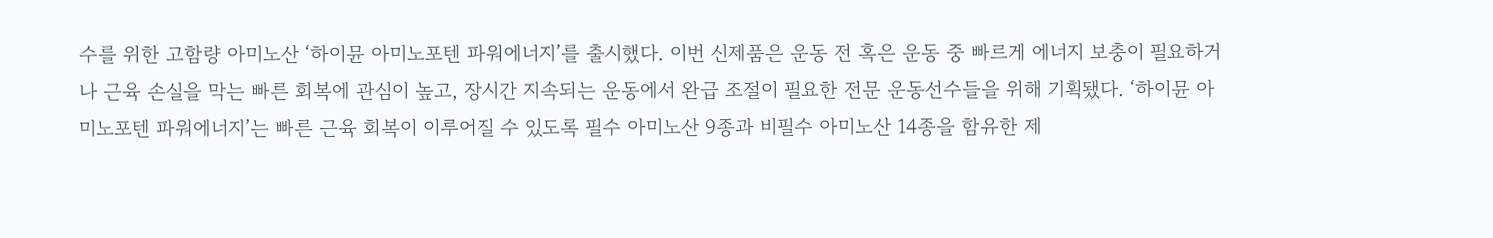수를 위한 고함량 아미노산 ‘하이뮨 아미노포텐 파워에너지’를 출시했다. 이번 신제품은 운동 전 혹은 운동 중 빠르게 에너지 보충이 필요하거나 근육 손실을 막는 빠른 회복에 관심이 높고, 장시간 지속되는 운동에서 완급 조절이 필요한 전문 운동선수들을 위해 기획됐다. ‘하이뮨 아미노포텐 파워에너지’는 빠른 근육 회복이 이루어질 수 있도록 필수 아미노산 9종과 비필수 아미노산 14종을 함유한 제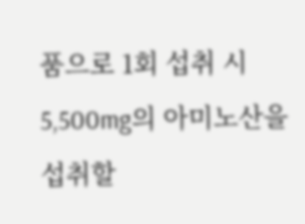품으로 1회 섭취 시 5,500mg의 아미노산을 섭취할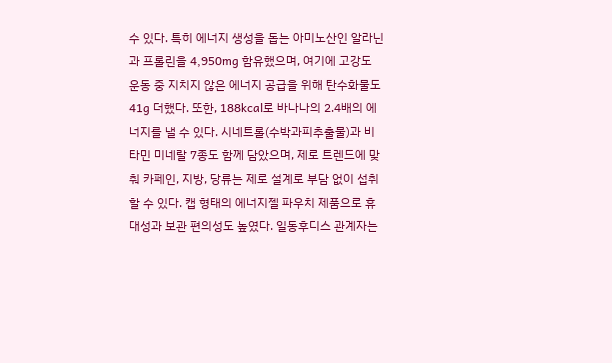수 있다. 특히 에너지 생성을 돕는 아미노산인 알라닌과 프롤린을 4,950mg 함유했으며, 여기에 고강도 운동 중 지치지 않은 에너지 공급을 위해 탄수화물도 41g 더했다. 또한, 188kcal로 바나나의 2.4배의 에너지를 낼 수 있다. 시네트롤(수박과피추출물)과 비타민 미네랄 7종도 함께 담았으며, 제로 트렌드에 맞춰 카페인, 지방, 당류는 제로 설계로 부담 없이 섭취할 수 있다. 캡 형태의 에너지젤 파우치 제품으로 휴대성과 보관 편의성도 높였다. 일동후디스 관계자는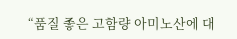“품질 좋은 고함량 아미노산에 대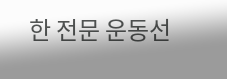한 전문 운동선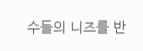수들의 니즈를 반